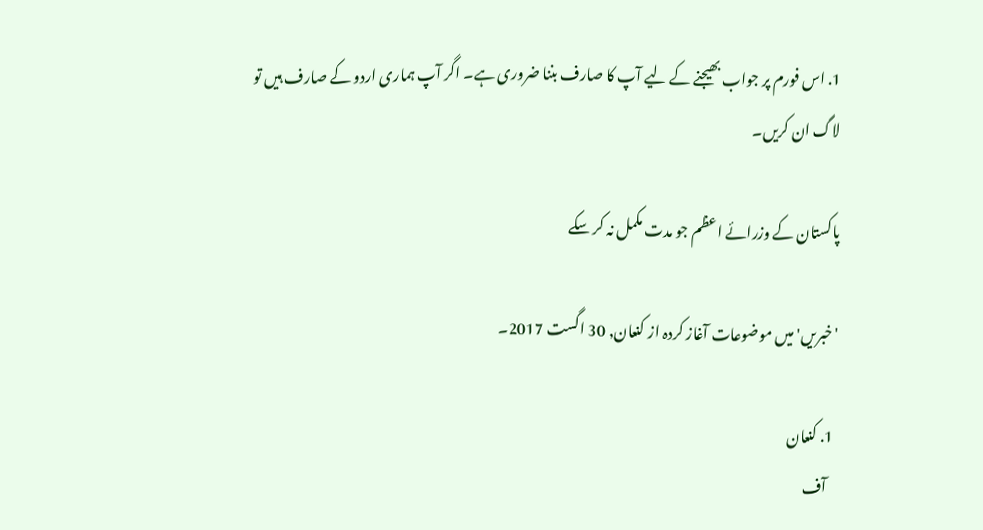1. اس فورم پر جواب بھیجنے کے لیے آپ کا صارف بننا ضروری ہے۔ اگر آپ ہماری اردو کے صارف ہیں تو لاگ ان کریں۔

پاکستان کے وزرائے اعظم جو مدت مکمل نہ کر سکے

'خبریں' میں موضوعات آغاز کردہ از کنعان, 30 اگست 2017۔

  1. کنعان
    آف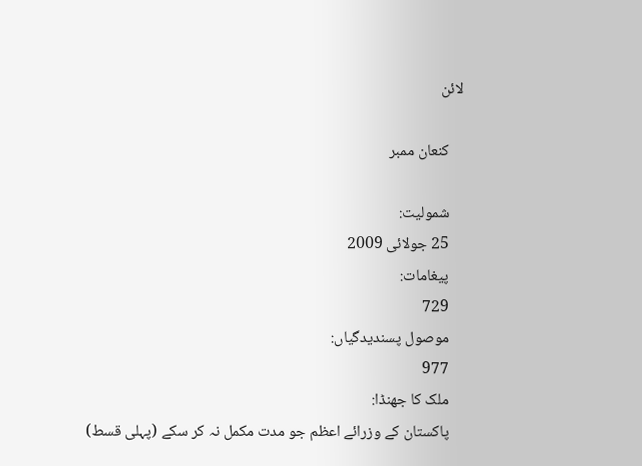لائن

    کنعان ممبر

    شمولیت:
    25 جولائی 2009
    پیغامات:
    729
    موصول پسندیدگیاں:
    977
    ملک کا جھنڈا:
    پاکستان کے وزرائے اعظم جو مدت مکمل نہ کر سکے (پہلی قسط)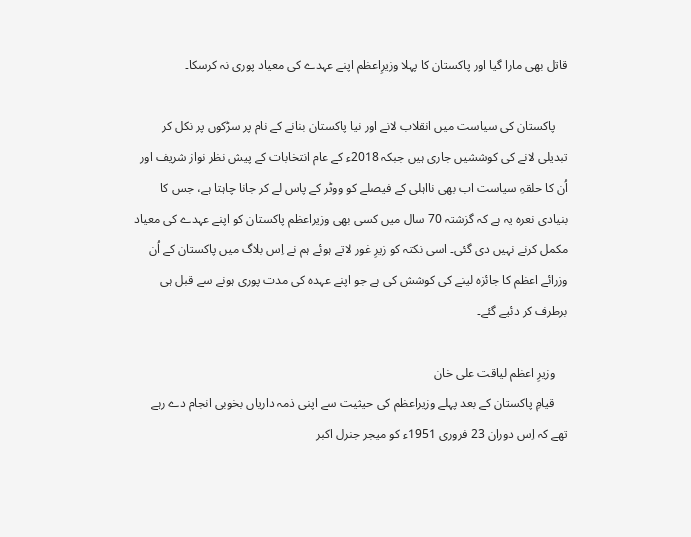قاتل بھی مارا گیا اور پاکستان کا پہلا وزیرِاعظم اپنے عہدے کی معیاد پوری نہ کرسکا۔

    پاکستان کی سیاست میں انقلاب لانے اور نیا پاکستان بنانے کے نام پر سڑکوں پر نکل کر تبدیلی لانے کی کوششیں جاری ہیں جبکہ 2018ء کے عام انتخابات کے پیش نظر نواز شریف اور اُن کا حلقہِ سیاست اب بھی نااہلی کے فیصلے کو ووٹر کے پاس لے کر جانا چاہتا ہے، جس کا بنیادی نعرہ یہ ہے کہ گزشتہ 70 سال میں کسی بھی وزیراعظم پاکستان کو اپنے عہدے کی معیاد مکمل کرنے نہیں دی گئی۔ اسی نکتہ کو زیرِ غور لاتے ہوئے ہم نے اِس بلاگ میں پاکستان کے اُن وزرائے اعظم کا جائزہ لینے کی کوشش کی ہے جو اپنے عہدہ کی مدت پوری ہونے سے قبل ہی برطرف کر دئیے گئے۔

    وزیرِ اعظم لیاقت علی خان
    قیامِ پاکستان کے بعد پہلے وزیراعظم کی حیثیت سے اپنی ذمہ داریاں بخوبی انجام دے رہے تھے کہ اِس دوران 23 فروری 1951ء کو میجر جنرل اکبر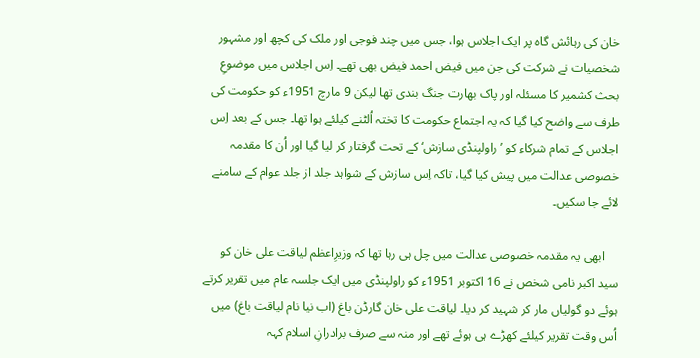خان کی رہائش گاہ پر ایک اجلاس ہوا، جس میں چند فوجی اور ملک کی کچھ اور مشہور شخصیات نے شرکت کی جن میں فیض احمد فیض بھی تھے۔ اِس اجلاس میں موضوعِ بحث کشمیر کا مسئلہ اور پاک بھارت جنگ بندی تھا لیکن 9 مارچ 1951ء کو حکومت کی طرف سے واضح کیا گیا کہ یہ اجتماع حکومت کا تختہ اُلٹنے کیلئے ہوا تھا۔ جس کے بعد اِس اجلاس کے تمام شرکاء کو ’راولپنڈی سازش‘ کے تحت گرفتار کر لیا گیا اور اُن کا مقدمہ خصوصی عدالت میں پیش کیا گیا، تاکہ اِس سازش کے شواہد جلد از جلد عوام کے سامنے لائے جا سکیں۔

    ابھی یہ مقدمہ خصوصی عدالت میں چل ہی رہا تھا کہ وزیرِاعظم لیاقت علی خان کو سید اکبر نامی شخص نے 16 اکتوبر 1951ء کو راولپنڈی میں ایک جلسہ عام میں تقریر کرتے ہوئے دو گولیاں مار کر شہید کر دیا۔ لیاقت علی خان گارڈن باغ (اب نیا نام لیاقت باغ) میں اُس وقت تقریر کیلئے کھڑے ہی ہوئے تھے اور منہ سے صرف برادرانِ اسلام کہہ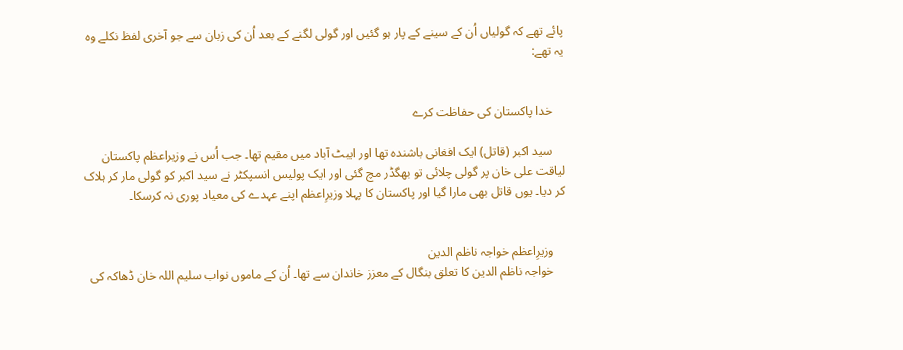پائے تھے کہ گولیاں اُن کے سینے کے پار ہو گئیں اور گولی لگنے کے بعد اُن کی زبان سے جو آخری لفظ نکلے وہ یہ تھے:


    خدا پاکستان کی حفاظت کرے

    سید اکبر (قاتل) ایک افغانی باشندہ تھا اور ایبٹ آباد میں مقیم تھا۔ جب اُس نے وزیراعظم پاکستان لیاقت علی خان پر گولی چلائی تو بھگڈر مچ گئی اور ایک پولیس انسپکٹر نے سید اکبر کو گولی مار کر ہلاک کر دیا۔ یوں قاتل بھی مارا گیا اور پاکستان کا پہلا وزیرِاعظم اپنے عہدے کی معیاد پوری نہ کرسکا۔


    وزیرِاعظم خواجہ ناظم الدین
    خواجہ ناظم الدین کا تعلق بنگال کے معزز خاندان سے تھا۔ اُن کے ماموں نواب سلیم اللہ خان ڈھاکہ کی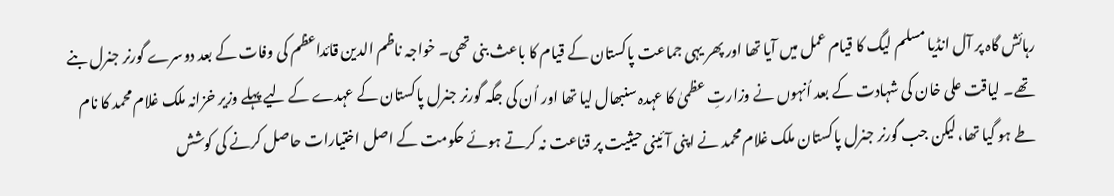رہائش گاہ پر آل انڈیا مسلم لیگ کا قیام عمل میں آیا تھا اور پھر یہی جماعت پاکستان کے قیام کا باعث بنی تھی۔ خواجہ ناظم الدین قائداعظم کی وفات کے بعد دوسرے گورنر جنرل بنے تھے۔ لیاقت علی خان کی شہادت کے بعد اُنہوں نے وزارتِ عظمیٰ کا عہدہ سنبھال لیا تھا اور اُن کی جگہ گورنر جنرل پاکستان کے عہدے کے لیے پہلے وزیر خزانہ ملک غلام محمد کا نام طے ہو گیا تھا، لیکن جب گورنر جنرل پاکستان ملک غلام محمد نے اپنی آئینی حیثیت پر قناعت نہ کرتے ہوئے حکومت کے اصل اختیارات حاصل کرنے کی کوشش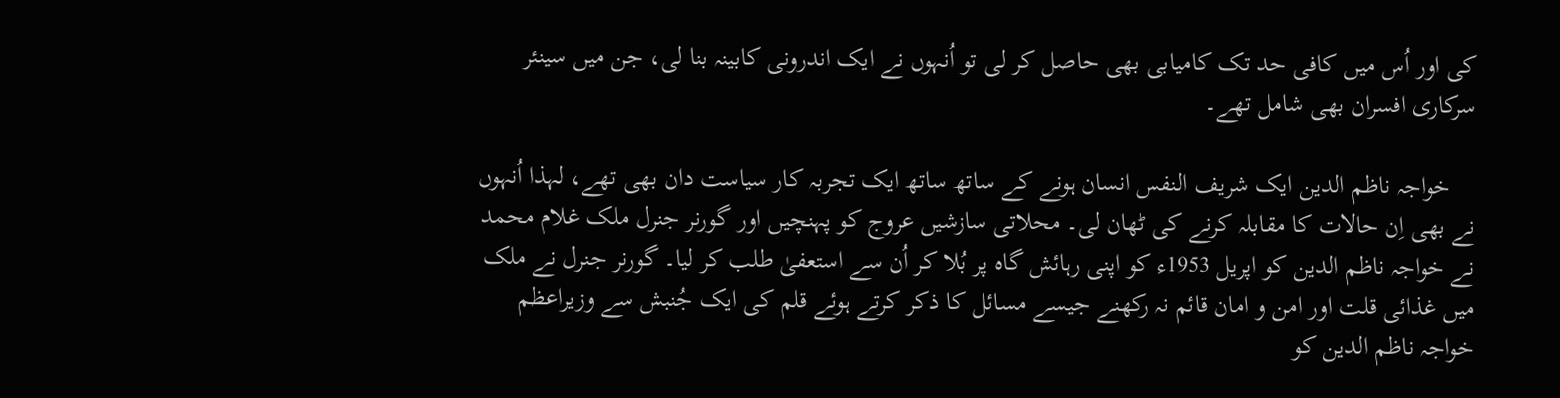کی اور اُس میں کافی حد تک کامیابی بھی حاصل کر لی تو اُنہوں نے ایک اندرونی کابینہ بنا لی، جن میں سینئر سرکاری افسران بھی شامل تھے۔

    خواجہ ناظم الدین ایک شریف النفس انسان ہونے کے ساتھ ساتھ ایک تجربہ کار سیاست دان بھی تھے، لہذا اُنہوں نے بھی اِن حالات کا مقابلہ کرنے کی ٹھان لی۔ محلاتی سازشیں عروج کو پہنچیں اور گورنر جنرل ملک غلام محمد نے خواجہ ناظم الدین کو اپریل 1953ء کو اپنی رہائش گاہ پر بُلا کر اُن سے استعفیٰ طلب کر لیا۔ گورنر جنرل نے ملک میں غذائی قلت اور امن و امان قائم نہ رکھنے جیسے مسائل کا ذکر کرتے ہوئے قلم کی ایک جُنبش سے وزیراعظم خواجہ ناظم الدین کو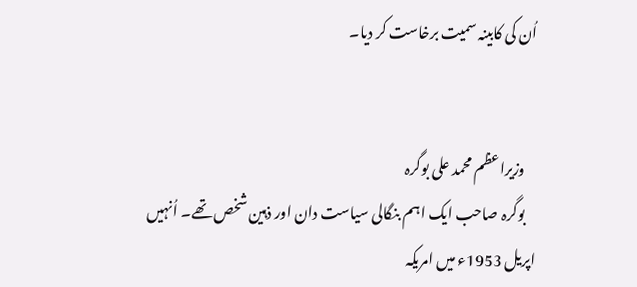اُن کی کابینہ سمیت برخاست کر دیا۔


    وزیراعظم محمد علی بوگرہ
    بوگرہ صاحب ایک اہم بنگالی سیاست دان اور ذہین شخص تھے۔ اُنہیں اپریل 1953ء میں امریکہ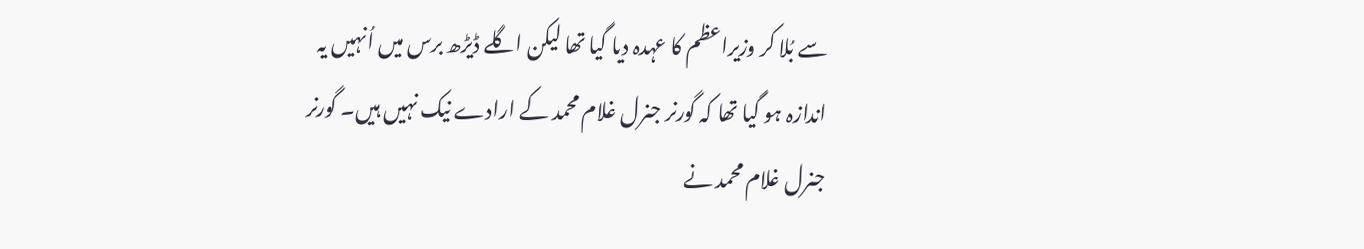سے بُلا کر وزیراعظم کا عہدہ دیا گیا تھا لیکن اگلے ڈیڑھ برس میں اُنہیں یہ اندازہ ہو گیا تھا کہ گورنر جنرل غلام محمد کے ارادے نیک نہیں ہیں۔ گورنر جنرل غلام محمد نے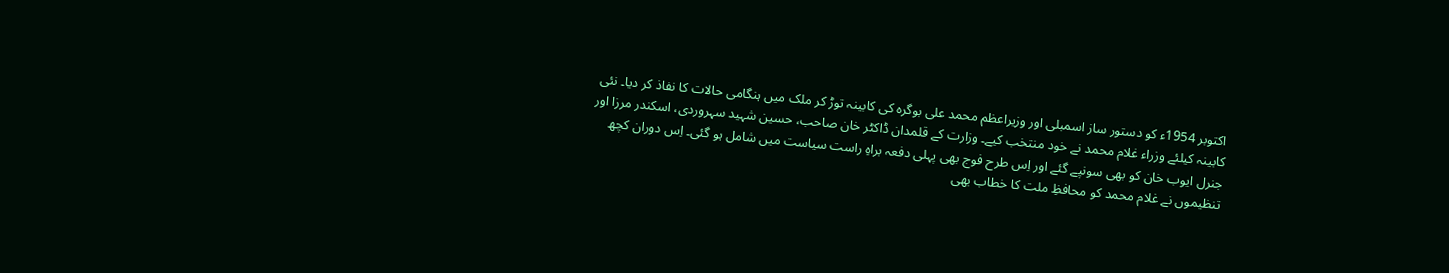اکتوبر 1954ء کو دستور ساز اسمبلی اور وزیراعظم محمد علی بوگرہ کی کابینہ توڑ کر ملک میں ہنگامی حالات کا نفاذ کر دیا۔ نئی کابینہ کیلئے وزراء غلام محمد نے خود منتخب کیے۔ وزارت کے قلمدان ڈاکٹر خان صاحب، حسین شہید سہروردی، اسکندر مرزا اور جنرل ایوب خان کو بھی سونپے گئے اور اِس طرح فوج بھی پہلی دفعہ براہِ راست سیاست میں شامل ہو گئی۔ اِس دوران کچھ تنظیموں نے غلام محمد کو محافظِ ملت کا خطاب بھی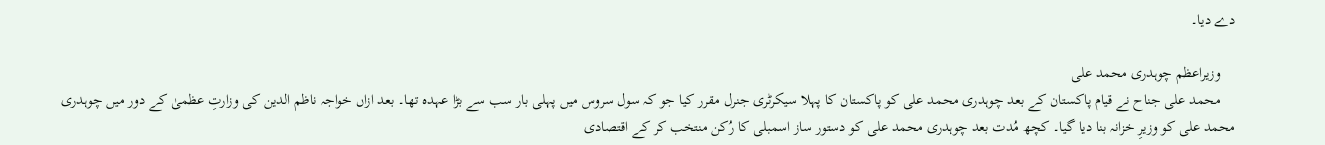دے دیا۔

    وزیراعظم چوہدری محمد علی
    محمد علی جناح نے قیام پاکستان کے بعد چوہدری محمد علی کو پاکستان کا پہلا سیکرٹری جنرل مقرر کیا جو کہ سول سروس میں پہلی بار سب سے بڑا عہدہ تھا۔ بعد ازاں خواجہ ناظم الدین کی وزارتِ عظمیٰ کے دور میں چوہدری محمد علی کو وزیرِ خزانہ بنا دیا گیا۔ کچھ مُدت بعد چوہدری محمد علی کو دستور ساز اسمبلی کا رُکن منتخب کر کے اقتصادی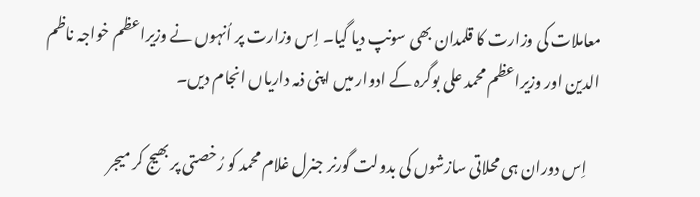معاملات کی وزارت کا قلمدان بھی سونپ دیا گیا۔ اِس وزارت پر اُنہوں نے وزیراعظم خواجہ ناظم الدین اور وزیراعظم محمد علی بوگرہ کے ادوار میں اپنی ذمہ داریاں انجام دیں۔

    اِس دوران ہی محلاتی سازشوں کی بدولت گورنر جنرل غلام محمد کو رُخصتی پر بھیج کر میجر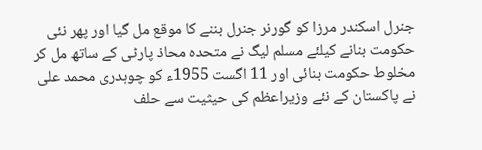جنرل اسکندر مرزا کو گورنر جنرل بننے کا موقع مل گیا اور پھر نئی حکومت بنانے کیلئے مسلم لیگ نے متحدہ محاذ پارٹی کے ساتھ مل کر مخلوط حکومت بنائی اور 11 اگست 1955ء کو چوہدری محمد علی نے پاکستان کے نئے وزیراعظم کی حیثیت سے حلف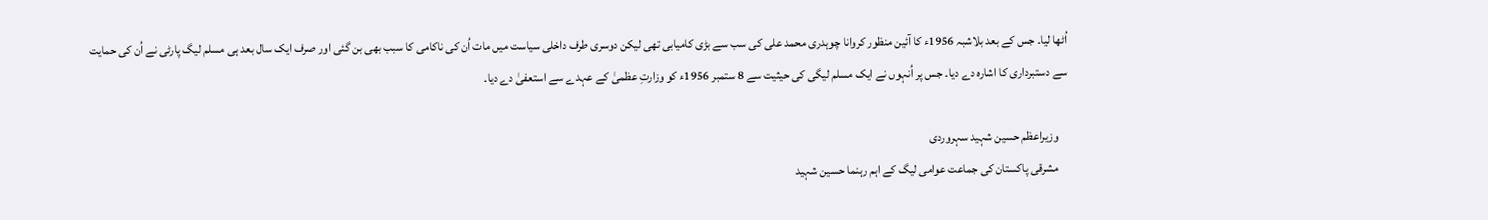اُٹھا لیا۔ جس کے بعد بلاشبہ 1956ء کا آئین منظور کروانا چوہدری محمد علی کی سب سے بڑی کامیابی تھی لیکن دوسری طرف داخلی سیاست میں مات اُن کی ناکامی کا سبب بھی بن گئی اور صرف ایک سال بعد ہی مسلم لیگ پارٹی نے اُن کی حمایت سے دستبرداری کا اشارہ دے دیا۔ جس پر اُنہوں نے ایک مسلم لیگی کی حیثیت سے 8 ستمبر 1956ء کو وزارتِ عظمیٰ کے عہدے سے استعفیٰ دے دیا۔

    وزیراعظم حسین شہید سہروردی
    مشرقی پاکستان کی جماعت عوامی لیگ کے اہم رہنما حسین شہید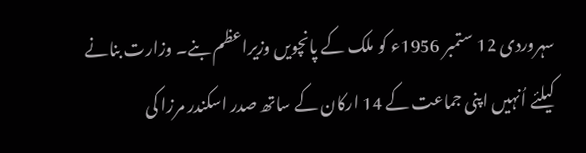سہروردی 12 ستمبر 1956ء کو ملک کے پانچویں وزیراعظم بنے۔ وزارت بنانے کیلئے اُنہیں اپنی جماعت کے 14 ارکان کے ساتھ صدر اسکندر مرزا کی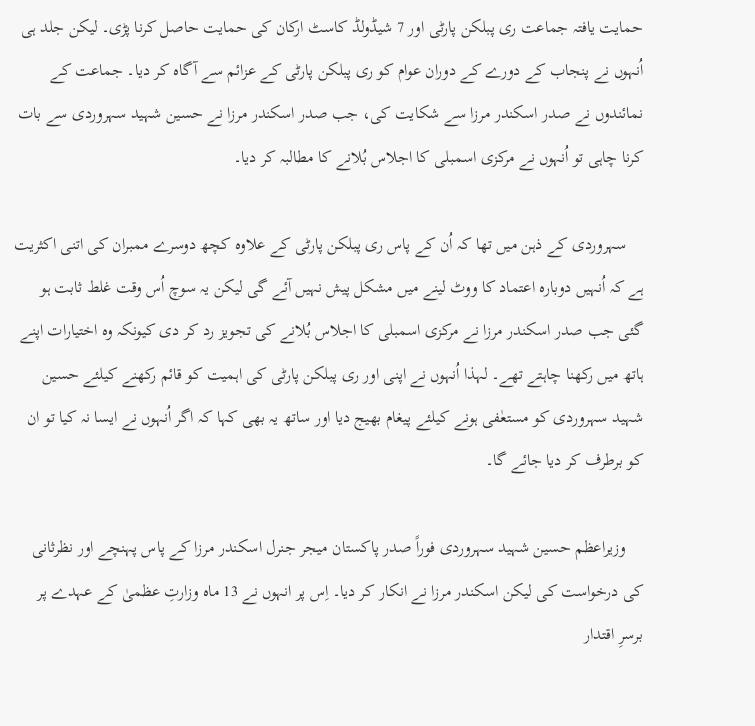حمایت یافتہ جماعت ری پبلکن پارٹی اور 7 شیڈولڈ کاسٹ ارکان کی حمایت حاصل کرنا پڑی۔ لیکن جلد ہی اُنہوں نے پنجاب کے دورے کے دوران عوام کو ری پبلکن پارٹی کے عزائم سے آگاہ کر دیا۔ جماعت کے نمائندوں نے صدر اسکندر مرزا سے شکایت کی، جب صدر اسکندر مرزا نے حسین شہید سہروردی سے بات کرنا چاہی تو اُنہوں نے مرکزی اسمبلی کا اجلاس بُلانے کا مطالبہ کر دیا۔

    سہروردی کے ذہن میں تھا کہ اُن کے پاس ری پبلکن پارٹی کے علاوہ کچھ دوسرے ممبران کی اتنی اکثریت ہے کہ اُنہیں دوبارہ اعتماد کا ووٹ لینے میں مشکل پیش نہیں آئے گی لیکن یہ سوچ اُس وقت غلط ثابت ہو گئی جب صدر اسکندر مرزا نے مرکزی اسمبلی کا اجلاس بُلانے کی تجویز رد کر دی کیونکہ وہ اختیارات اپنے ہاتھ میں رکھنا چاہتے تھے۔ لہذا اُنہوں نے اپنی اور ری پبلکن پارٹی کی اہمیت کو قائم رکھنے کیلئے حسین شہید سہروردی کو مستعٰفی ہونے کیلئے پیغام بھیج دیا اور ساتھ یہ بھی کہا کہ اگر اُنہوں نے ایسا نہ کیا تو ان کو برطرف کر دیا جائے گا۔

    وزیراعظم حسین شہید سہروردی فوراً صدر پاکستان میجر جنرل اسکندر مرزا کے پاس پہنچے اور نظرثانی کی درخواست کی لیکن اسکندر مرزا نے انکار کر دیا۔ اِس پر انہوں نے 13 ماہ وزارتِ عظمیٰ کے عہدے پر برسرِ اقتدار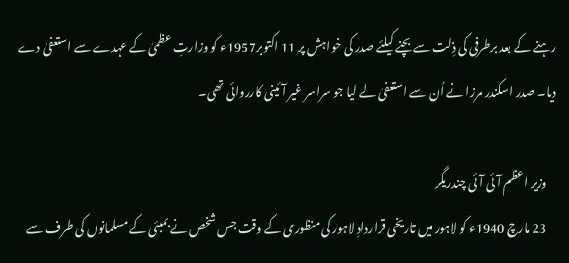رہنے کے بعد برطرفی کی ذِلت سے بچنے کیلئے صدر کی خواہش پر 11 اکتوبر1957ء کو وزارتِ عظمیٰ کے عہدے سے استعفیٰ دے دیا۔ صدر اسکندر مرزا نے اُن سے استعفیٰ لے لیا جو سراسر غیر آئینی کارروائی تھی۔

    وزیر اعظم آئی آئی چندریگر
    23 مارچ 1940ء کو لاہور میں تاریخی قراردادِ لاہور کی منظوری کے وقت جس شخص نے بمبئی کے مسلمانوں کی طرف سے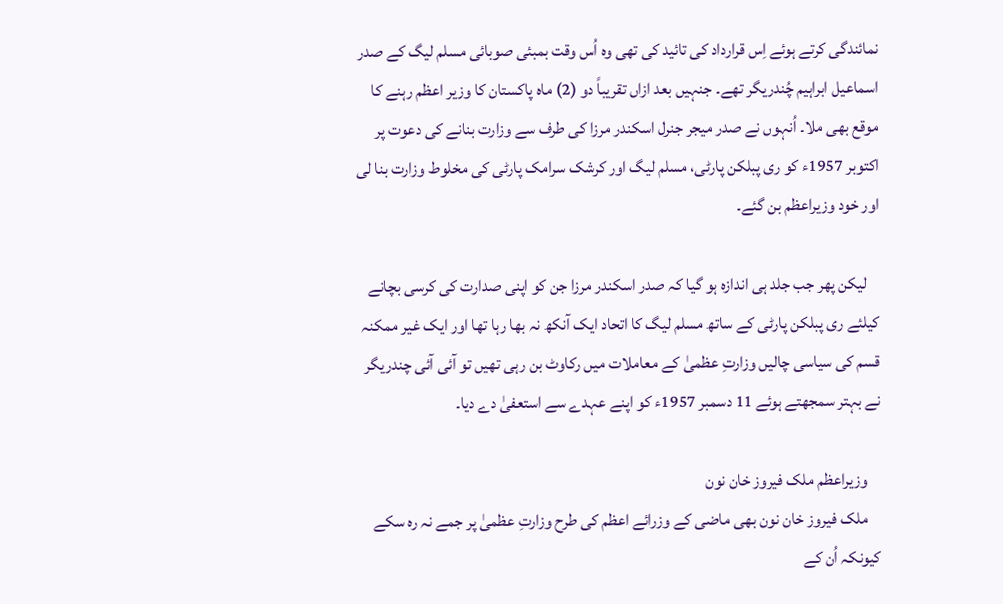نمائندگی کرتے ہوئے اِس قرارداد کی تائید کی تھی وہ اُس وقت بمبئی صوبائی مسلم لیگ کے صدر اسماعیل ابراہیم چُندریگر تھے۔ جنہیں بعد ازاں تقریباً دو (2) ماہ پاکستان کا وزیر اعظم رہنے کا موقع بھی ملا۔ اُنہوں نے صدر میجر جنرل اسکندر مرزا کی طرف سے وزارت بنانے کی دعوت پر اکتوبر 1957ء کو ری پبلکن پارٹی، مسلم لیگ اور کرشک سرامک پارٹی کی مخلوط وزارت بنا لی اور خود وزیراعظم بن گئے۔

    لیکن پھر جب جلد ہی اندازہ ہو گیا کہ صدر اسکندر مرزا جن کو اپنی صدارت کی کرسی بچانے کیلئے ری پبلکن پارٹی کے ساتھ مسلم لیگ کا اتحاد ایک آنکھ نہ بھا رہا تھا اور ایک غیر ممکنہ قسم کی سیاسی چالیں وزارتِ عظمیٰ کے معاملات میں رکاوٹ بن رہی تھیں تو آئی آئی چندریگر نے بہتر سمجھتے ہوئے 11 دسمبر 1957ء کو اپنے عہدے سے استعفیٰ دے دیا۔

    وزیراعظم ملک فیروز خان نون
    ملک فیروز خان نون بھی ماضی کے وزرائے اعظم کی طرح وزارتِ عظمیٰ پر جمے نہ رہ سکے کیونکہ اُن کے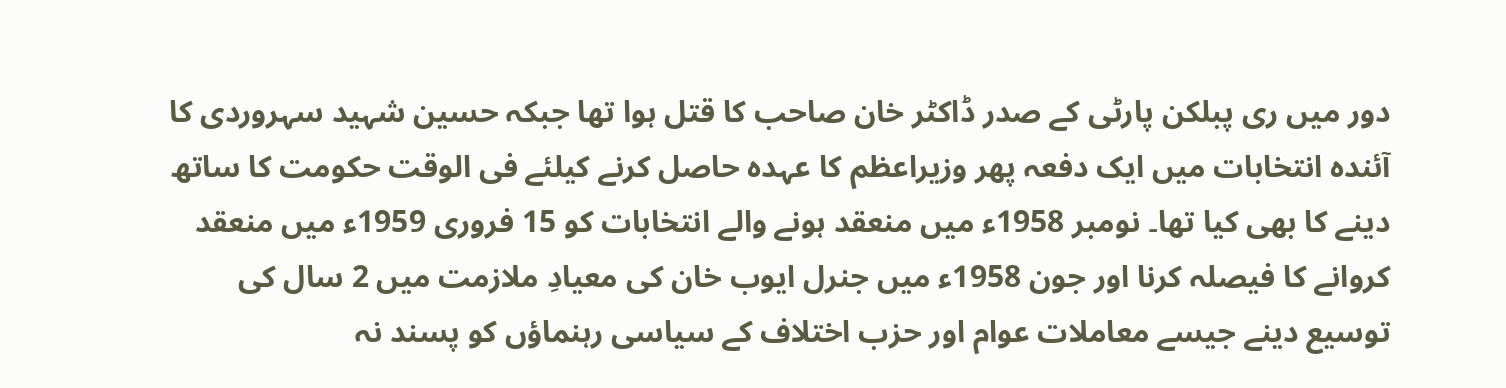دور میں ری پبلکن پارٹی کے صدر ڈاکٹر خان صاحب کا قتل ہوا تھا جبکہ حسین شہید سہروردی کا آئندہ انتخابات میں ایک دفعہ پھر وزیراعظم کا عہدہ حاصل کرنے کیلئے فی الوقت حکومت کا ساتھ دینے کا بھی کیا تھا۔ نومبر 1958ء میں منعقد ہونے والے انتخابات کو 15 فروری 1959ء میں منعقد کروانے کا فیصلہ کرنا اور جون 1958ء میں جنرل ایوب خان کی معیادِ ملازمت میں 2 سال کی توسیع دینے جیسے معاملات عوام اور حزب اختلاف کے سیاسی رہنماؤں کو پسند نہ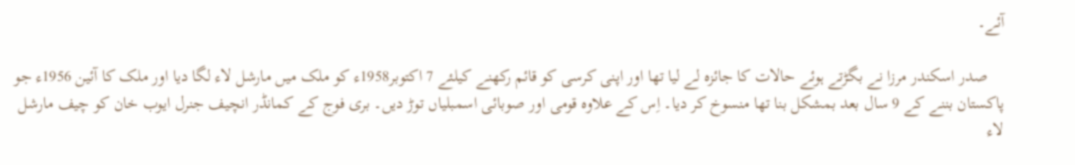آئے۔

    صدر اسکندر مرزا نے بگڑتے ہوئے حالات کا جائزہ لے لیا تھا اور اپنی کرسی کو قائم رکھنے کیلئے 7 اکتوبر1958ء کو ملک میں مارشل لاء لگا دیا اور ملک کا آئین 1956ء جو پاکستان بننے کے 9 سال بعد بمشکل بنا تھا منسوخ کر دیا۔ اِس کے علاوہ قومی اور صوبائی اسمبلیاں توڑ دیں۔ بری فوج کے کمانڈر انچیف جنرل ایوب خان کو چیف مارشل لاء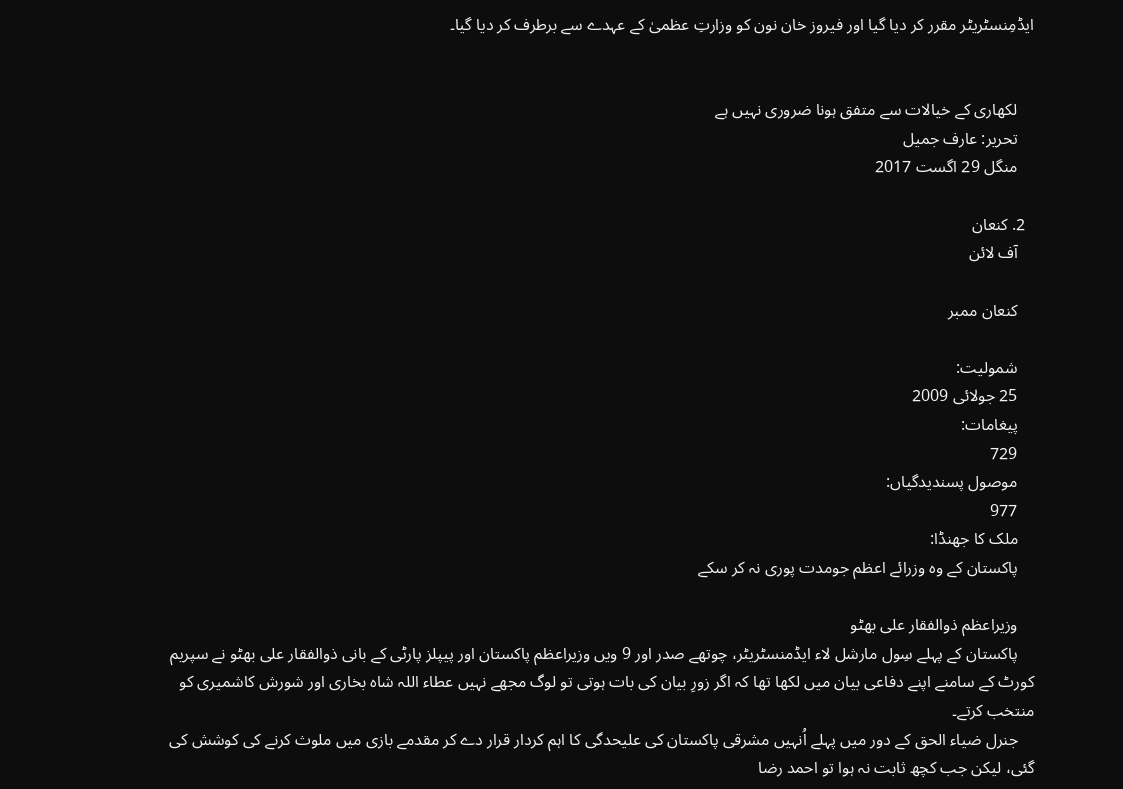ایڈمِنسٹریٹر مقرر کر دیا گیا اور فیروز خان نون کو وزارتِ عظمیٰ کے عہدے سے برطرف کر دیا گیا۔


    لکھاری کے خیالات سے متفق ہونا ضروری نہیں ہے
    تحریر: عارف جمیل
    منگل 29 اگست 2017

  2. کنعان
    آف لائن

    کنعان ممبر

    شمولیت:
    25 جولائی 2009
    پیغامات:
    729
    موصول پسندیدگیاں:
    977
    ملک کا جھنڈا:
    پاکستان کے وہ وزرائے اعظم جومدت پوری نہ کر سکے

    وزیراعظم ذوالفقار علی بھٹو
    پاکستان کے پہلے سِول مارشل لاء ایڈمنسٹریٹر، چوتھے صدر اور 9 ویں وزیراعظم پاکستان اور پیپلز پارٹی کے بانی ذوالفقار علی بھٹو نے سپریم کورٹ کے سامنے اپنے دفاعی بیان میں لکھا تھا کہ اگر زورِ بیان کی بات ہوتی تو لوگ مجھے نہیں عطاء اللہ شاہ بخاری اور شورش کاشمیری کو منتخب کرتے۔
    جنرل ضیاء الحق کے دور میں پہلے اُنہیں مشرقی پاکستان کی علیحدگی کا اہم کردار قرار دے کر مقدمے بازی میں ملوث کرنے کی کوشش کی گئی، لیکن جب کچھ ثابت نہ ہوا تو احمد رضا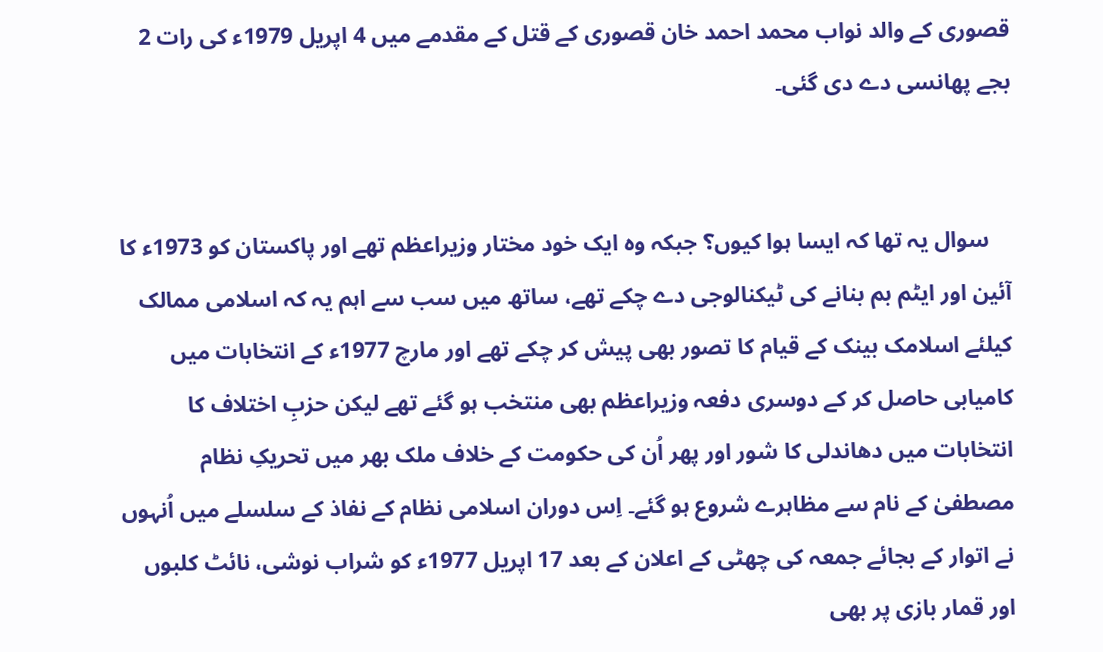قصوری کے والد نواب محمد احمد خان قصوری کے قتل کے مقدمے میں 4 اپریل 1979ء کی رات 2 بجے پھانسی دے دی گئی۔


    سوال یہ تھا کہ ایسا ہوا کیوں؟ جبکہ وہ ایک خود مختار وزیراعظم تھے اور پاکستان کو 1973ء کا آئین اور ایٹم بم بنانے کی ٹیکنالوجی دے چکے تھے، ساتھ میں سب سے اہم یہ کہ اسلامی ممالک کیلئے اسلامک بینک کے قیام کا تصور بھی پیش کر چکے تھے اور مارچ 1977ء کے انتخابات میں کامیابی حاصل کر کے دوسری دفعہ وزیراعظم بھی منتخب ہو گئے تھے لیکن حزبِ اختلاف کا انتخابات میں دھاندلی کا شور اور پھر اُن کی حکومت کے خلاف ملک بھر میں تحریکِ نظام مصطفیٰ کے نام سے مظاہرے شروع ہو گئے۔ اِس دوران اسلامی نظام کے نفاذ کے سلسلے میں اُنہوں نے اتوار کے بجائے جمعہ کی چھٹی کے اعلان کے بعد 17 اپریل 1977ء کو شراب نوشی، نائٹ کلبوں اور قمار بازی پر بھی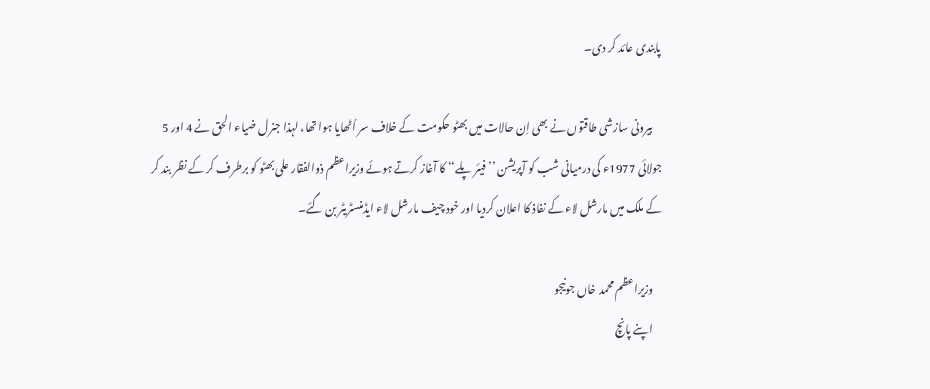پابندی عائد کر دی۔

    بیرونی سازشی طاقتوں نے بھی اِن حالات میں بھٹو حکومت کے خلاف سر اُٹھایا ہوا تھا، لہذا جنرل ضیاء الحق نے 4 اور 5 جولائی 1977ء کی درمیانی شب کو آپریشن ’’فیئر پلے‘‘ کا آغاز کرتے ہوئے وزیراعظم ذوالفقار علی بھٹو کو برطرف کر کے نظر بند کر کے ملک میں مارشل لاء کے نفاذ کا اعلان کردیا اور خود چیف مارشل لاء ایڈمنسٹریٹر بن گئے۔

    وزیراعظم محمد خاں جونیجو
    اپنے پانچ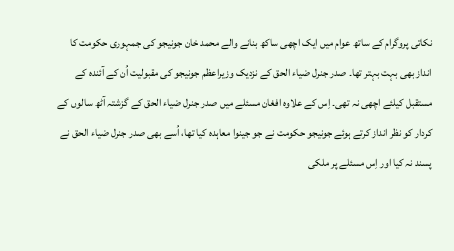نکاتی پروگرام کے ساتھ عوام میں ایک اچھی ساکھ بنانے والے محمد خان جونیجو کی جمہوری حکومت کا انداز بھی بہت بہتر تھا۔ صدر جنرل ضیاء الحق کے نزدیک وزیراعظم جونیجو کی مقبولیت اُن کے آئندہ کے مستقبل کیلئے اچھی نہ تھی۔ اِس کے علاوہ افغان مسئلے میں صدر جنرل ضیاء الحق کے گزشتہ آٹھ سالوں کے کردار کو نظر انداز کرتے ہوئے جونیجو حکومت نے جو جینوا معاہدہ کیا تھا، اُسے بھی صدر جنرل ضیاء الحق نے پسند نہ کیا اور اِس مسئلے پر ملکی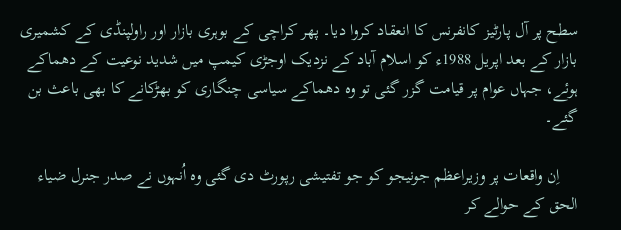سطح پر آل پارٹیز کانفرنس کا انعقاد کروا دیا۔ پھر کراچی کے بوہری بازار اور راولپنڈی کے کشمیری بازار کے بعد اپریل 1988ء کو اسلام آباد کے نزدیک اوجڑی کیمپ میں شدید نوعیت کے دھماکے ہوئے، جہاں عوام پر قیامت گزر گئی تو وہ دھماکے سیاسی چنگاری کو بھڑکانے کا بھی باعث بن گئے۔

    اِن واقعات پر وزیراعظم جونیجو کو جو تفتیشی رپورٹ دی گئی وہ اُنہوں نے صدر جنرل ضیاء الحق کے حوالے کر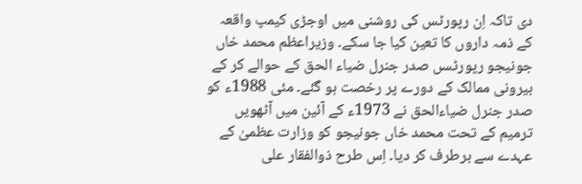دی تاکہ اِن رپورٹس کی روشنی میں اوجڑی کیمپ واقعہ کے ذمہ داروں کا تعین کیا جا سکے۔ وزیراعظم محمد خاں جونیجو رپورٹسں صدر جنرل ضیاء الحق کے حوالے کر کے بیرونی ممالک کے دورے پر رخصت ہو گئے۔ مئی 1988ء کو صدر جنرل ضیاءالحق نے 1973ء کے آئین میں آٹھویں ترمیم کے تحت محمد خاں جونیجو کو وزارت عظمیٰ کے عہدے سے برطرف کر دیا۔ اِس طرح ذوالفقار علی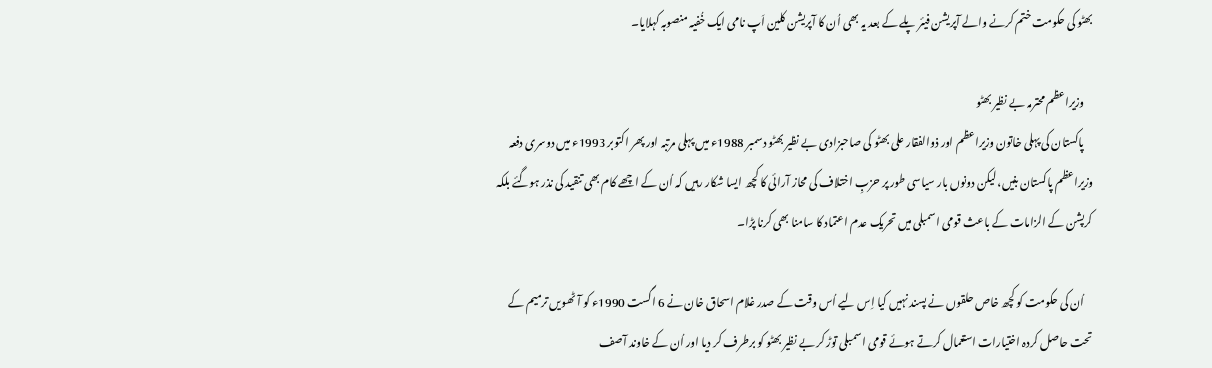بھٹو کی حکومت ختم کرنے والے آپریشن فیئر پلے کے بعد یہ بھی اُن کا آپریشن کلین اَپ نامی ایک خُفیہ منصوبہ کہلایا۔

    وزیراعظم محترمہ بے نظیر بھٹو
    پاکستان کی پہلی خاتون وزیراعظم اور ذوالفقار علی بھٹو کی صاحبزادی بے نظیر بھٹو دسمبر 1988ء میں پہلی مرتبہ اور پھر اکتوبر 1993ء میں دوسری دفعہ وزیراعظم پاکستان بنیں، لیکن دونوں بار سیاسی طور پر حزبِ اختلاف کی محاز آرائی کا کچھ ایسا شکار رہیں کہ اُن کے اچھے کام بھی تنقید کی نذر ہوگئے بلکہ کرپشن کے الزامات کے باعث قومی اسمبلی میں تحریک عدم اعتماد کا سامنا بھی کرنا پڑا۔

    اُن کی حکومت کو کچھ خاص حلقوں نے پسند نہیں کیا اِس لیے اُس وقت کے صدر غلام اسحاق خان نے 6 اگست 1990ء کو آٹھویں ترمیم کے تحت حاصل کردہ اختیارات استعمال کرتے ہوئے قومی اسمبلی توڑ کر بے نظیر بھٹو کو برطرف کر دیا اور اُن کے خاوند آصف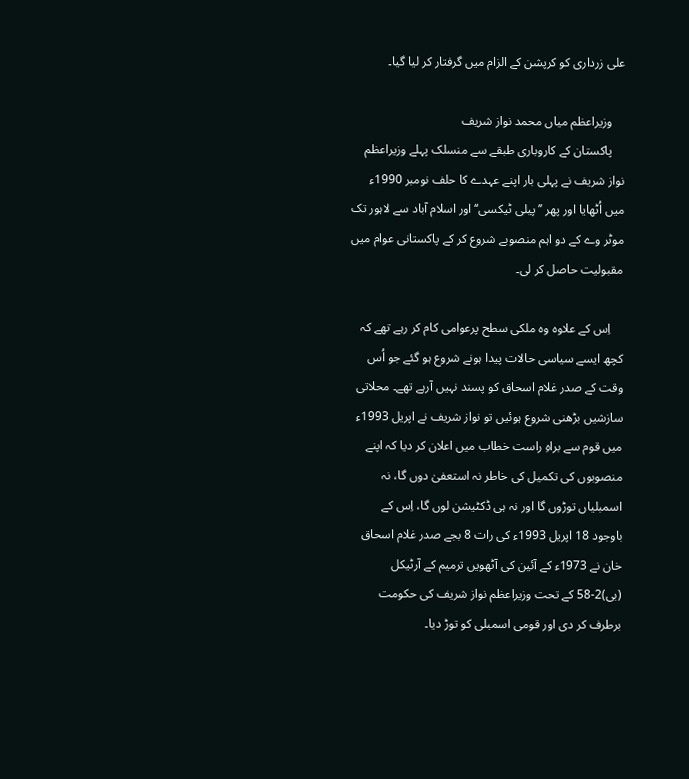علی زرداری کو کرپشن کے الزام میں گرفتار کر لیا گیا۔

    وزیراعظم میاں محمد نواز شریف
    پاکستان کے کاروباری طبقے سے منسلک پہلے وزیراعظم نواز شریف نے پہلی بار اپنے عہدے کا حلف نومبر 1990ء میں اُٹھایا اور پھر ’’پیلی ٹیکسی‘‘ اور اسلام آباد سے لاہور تک موٹر وے کے دو اہم منصوبے شروع کر کے پاکستانی عوام میں مقبولیت حاصل کر لی۔

    اِس کے علاوہ وہ ملکی سطح پرعوامی کام کر رہے تھے کہ کچھ ایسے سیاسی حالات پیدا ہونے شروع ہو گئے جو اُس وقت کے صدر غلام اسحاق کو پسند نہیں آرہے تھے۔ محلاتی سازشیں بڑھنی شروع ہوئیں تو نواز شریف نے اپریل 1993ء میں قوم سے براہِ راست خطاب میں اعلان کر دیا کہ اپنے منصوبوں کی تکمیل کی خاطر نہ استعفیٰ دوں گا، نہ اسمبلیاں توڑوں گا اور نہ ہی ڈکٹیشن لوں گا، اِس کے باوجود 18 اپریل 1993ء کی رات 8 بجے صدر غلام اسحاق خان نے 1973ء کے آئین کی آٹھویں ترمیم کے آرٹیکل (بی)2-58 کے تحت وزیراعظم نواز شریف کی حکومت برطرف کر دی اور قومی اسمبلی کو توڑ دیا۔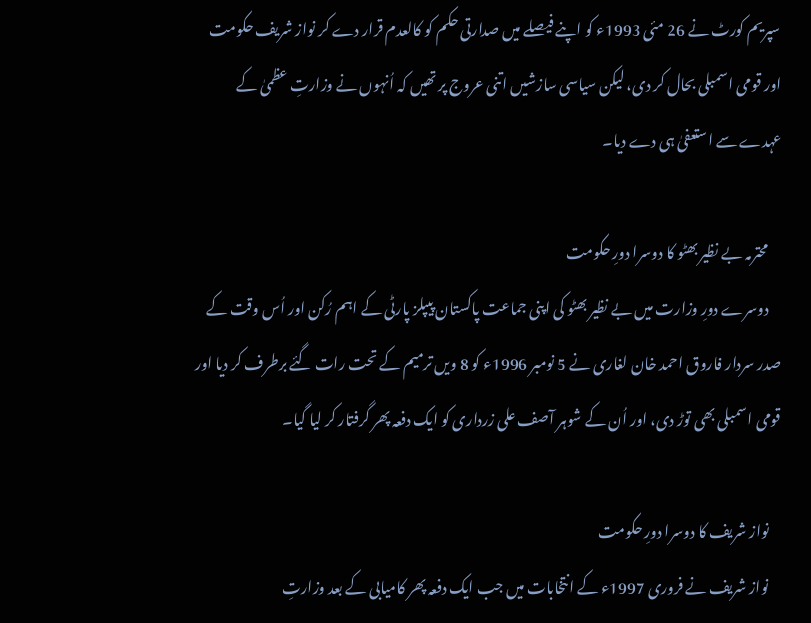سپریم کورٹ نے 26 مئی 1993ء کو اپنے فیصلے میں صدارتی حکم کو کالعدم قرار دے کر نواز شریف حکومت اور قومی اسمبلی بحال کر دی، لیکن سیاسی سازشیں اتنی عروج پر تھیں کہ اُنہوں نے وزارتِ عظمیٰ کے عہدے سے استعفیٰ ہی دے دیا۔

    محترمہ بے نظیر بھٹو کا دوسرا دورِ حکومت
    دوسرے دورِ وزارت میں بے نظیر بھٹو کی اپنی جماعت پاکستان پیپلز پارٹی کے اہم رُکن اور اُس وقت کے صدر سردار فاروق احمد خان لغاری نے 5 نومبر 1996ء کو 8 ویں ترمیم کے تحت رات گئے برطرف کر دیا اور قومی اسمبلی بھی توڑ دی، اور اُن کے شوہر آصف علی زرداری کو ایک دفعہ پھر گرفتار کر لیا گیا۔

    نواز شریف کا دوسرا دورِ حکومت
    نواز شریف نے فروری 1997ء کے انتخابات میں جب ایک دفعہ پھر کامیابی کے بعد وزارتِ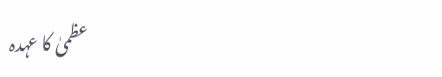عظمیٰ کا عہدہ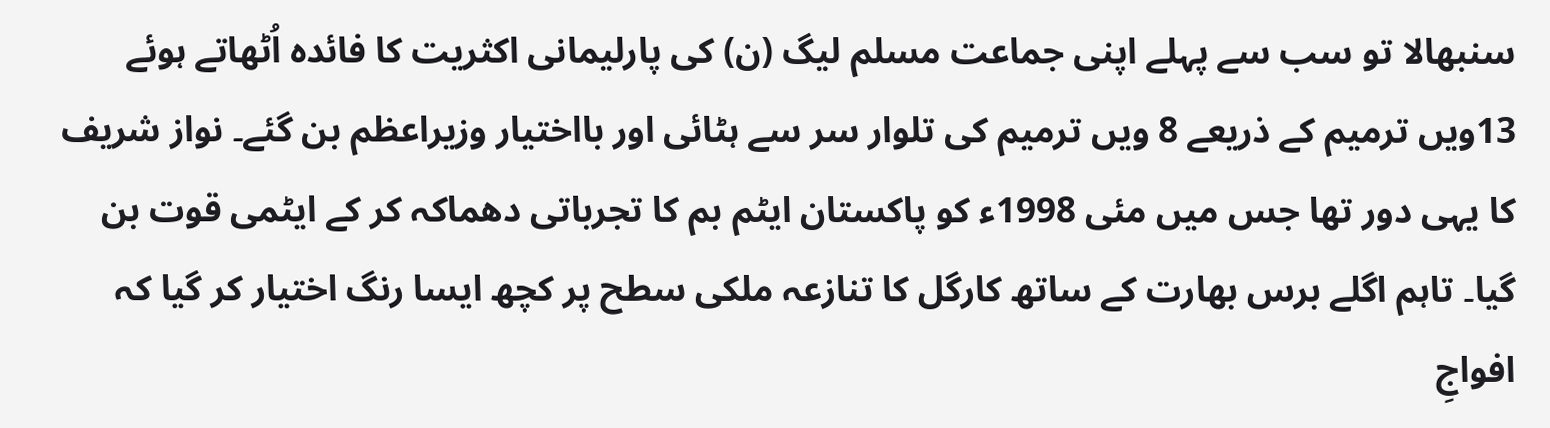سنبھالا تو سب سے پہلے اپنی جماعت مسلم لیگ (ن) کی پارلیمانی اکثریت کا فائدہ اُٹھاتے ہوئے 13ویں ترمیم کے ذریعے 8 ویں ترمیم کی تلوار سر سے ہٹائی اور بااختیار وزیراعظم بن گئے۔ نواز شریف کا یہی دور تھا جس میں مئی 1998ء کو پاکستان ایٹم بم کا تجرباتی دھماکہ کر کے ایٹمی قوت بن گیا۔ تاہم اگلے برس بھارت کے ساتھ کارگل کا تنازعہ ملکی سطح پر کچھ ایسا رنگ اختیار کر گیا کہ افواجِ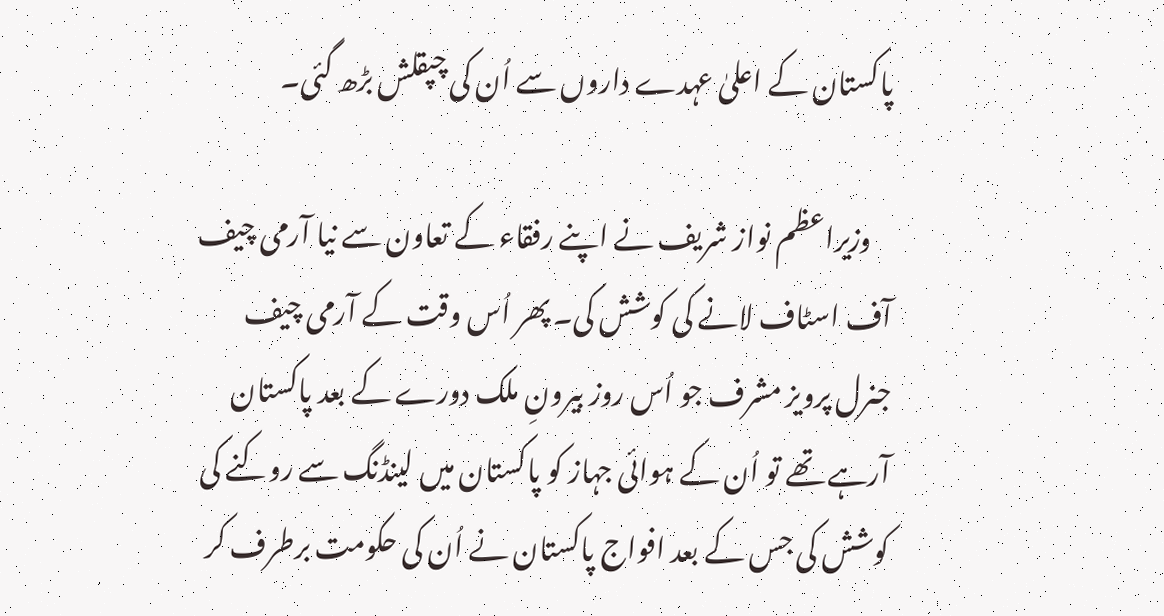پاکستان کے اعلیٰ عہدے داروں سے اُن کی چپقلش بڑھ گئی۔

    وزیراعظم نواز شریف نے اپنے رفقاء کے تعاون سے نیا آرمی چیف آف اسٹاف لانے کی کوشش کی۔ پھر اُس وقت کے آرمی چیف جنرل پرویز مشرف جو اُس روز بیرونِ ملک دورے کے بعد پاکستان آرہے تھے تو اُن کے ہوائی جہاز کو پاکستان میں لینڈنگ سے روکنے کی کوشش کی جس کے بعد افواج پاکستان نے اُن کی حکومت برطرف کر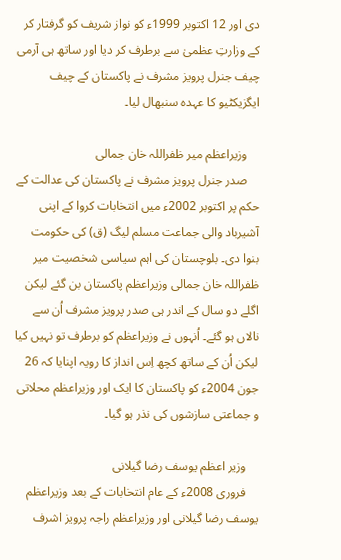دی اور 12 اکتوبر 1999ء کو نواز شریف کو گرفتار کر کے وزارتِ عظمیٰ سے برطرف کر دیا اور ساتھ ہی آرمی چیف جنرل پرویز مشرف نے پاکستان کے چیف ایگزیکٹیو کا عہدہ سنبھال لیا۔

    وزیراعظم میر ظفراللہ خان جمالی
    صدر جنرل پرویز مشرف نے پاکستان کی عدالت کے حکم پر اکتوبر 2002ء میں انتخابات کروا کے اپنی آشیرباد والی جماعت مسلم لیگ (ق) کی حکومت بنوا دی۔ بلوچستان کی اہم سیاسی شخصیت میر ظفراللہ خان جمالی وزیراعظم پاکستان بن گئے لیکن اگلے دو سال کے اندر ہی صدر پرویز مشرف اُن سے نالاں ہو گئے۔ اُنہوں نے وزیراعظم کو برطرف تو نہیں کیا لیکن اُن کے ساتھ کچھ اِس انداز کا رویہ اپنایا کہ 26 جون 2004ء کو پاکستان کا ایک اور وزیراعظم محلاتی و جماعتی سازشوں کی نذر ہو گیا۔

    وزیر اعظم یوسف رضا گیلانی
    فروری 2008ء کے عام انتخابات کے بعد وزیراعظم یوسف رضا گیلانی اور وزیراعظم راجہ پرویز اشرف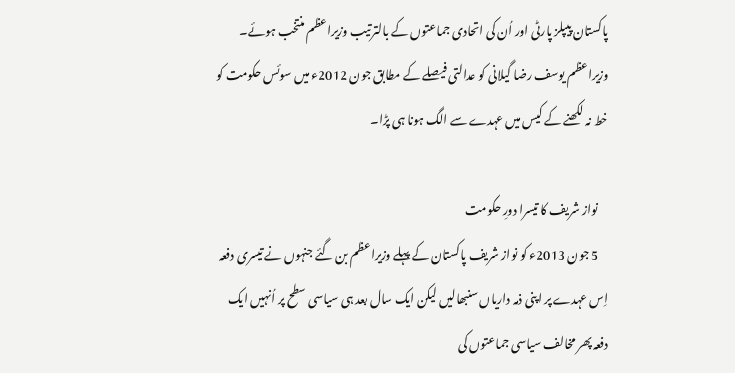پاکستان پیپلز پارٹی اور اُن کی اتحادی جماعتوں کے بالترتیب وزیراعظم منتخب ہوئے۔ وزیراعظم یوسف رضا گیلانی کو عدالتی فیصلے کے مطابق جون 2012ء میں سوئس حکومت کو خط نہ لکھنے کے کیس میں عہدے سے الگ ہونا ہی پڑا۔

    نواز شریف کا تیسرا دورِ حکومت
    5 جون 2013ء کو نواز شریف پاکستان کے پہلے وزیراعظم بن گئے جنہوں نے تیسری دفعہ اِس عہدے پر اپنی ذمہ داریاں سنبھالیں لیکن ایک سال بعد ہی سیاسی سطح پر اُنہیں ایک دفعہ پھر مخالف سیاسی جماعتوں کی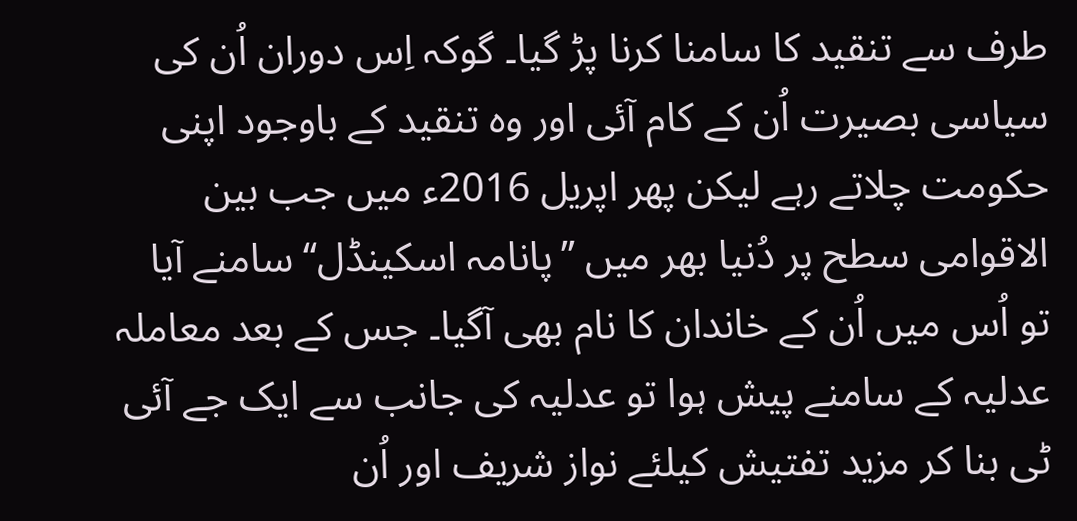طرف سے تنقید کا سامنا کرنا پڑ گیا۔ گوکہ اِس دوران اُن کی سیاسی بصیرت اُن کے کام آئی اور وہ تنقید کے باوجود اپنی حکومت چلاتے رہے لیکن پھر اپریل 2016ء میں جب بین الاقوامی سطح پر دُنیا بھر میں ’’پانامہ اسکینڈل‘‘ سامنے آیا تو اُس میں اُن کے خاندان کا نام بھی آگیا۔ جس کے بعد معاملہ عدلیہ کے سامنے پیش ہوا تو عدلیہ کی جانب سے ایک جے آئی ٹی بنا کر مزید تفتیش کیلئے نواز شریف اور اُن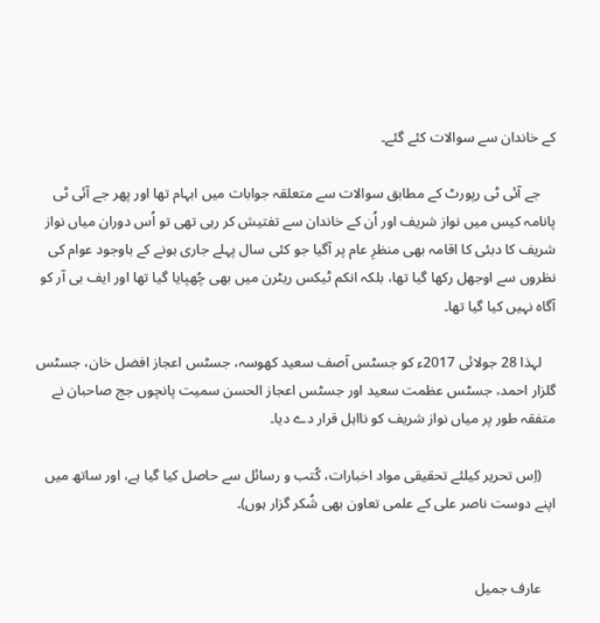کے خاندان سے سوالات کئے گئے۔

    جے آئی ٹی رپورٹ کے مطابق سوالات سے متعلقہ جوابات میں ابہام تھا اور پھر جے آئی ٹی پانامہ کیس میں نواز شریف اور اُن کے خاندان سے تفتیش کر رہی تھی تو اُس دوران میاں نواز شریف کا دبئی کا اقامہ بھی منظرِ عام پر آگیا جو کئی سال پہلے جاری ہونے کے باوجود عوام کی نظروں سے اوجھل رکھا گیا تھا، بلکہ انکم ٹیکس ریٹرن میں بھی چُھپایا گیا تھا اور ایف بی آر کو آگاہ نہیں کیا گیا تھا۔

    لہذا 28 جولائی 2017ء کو جسٹس آصف سعید کھوسہ، جسٹس اعجاز افضل خان، جسٹس گلزار احمد، جسٹس عظمت سعید اور جسٹس اعجاز الحسن سمیت پانچوں جج صاحبان نے متفقہ طور پر میاں نواز شریف کو نااہل قرار دے دیا۔

    (اِس تحریر کیلئے تحقیقی مواد اخبارات، کُتب و رسائل سے حاصل کیا گیا ہے، اور ساتھ میں اپنے دوست ناصر علی کے علمی تعاون بھی شُکر گزار ہوں)۔


    عارف جمیل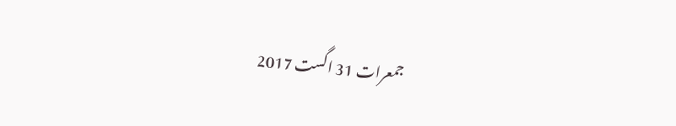جمعرات 31 اگست 2017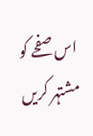اس صفحے کو مشتہر کریں